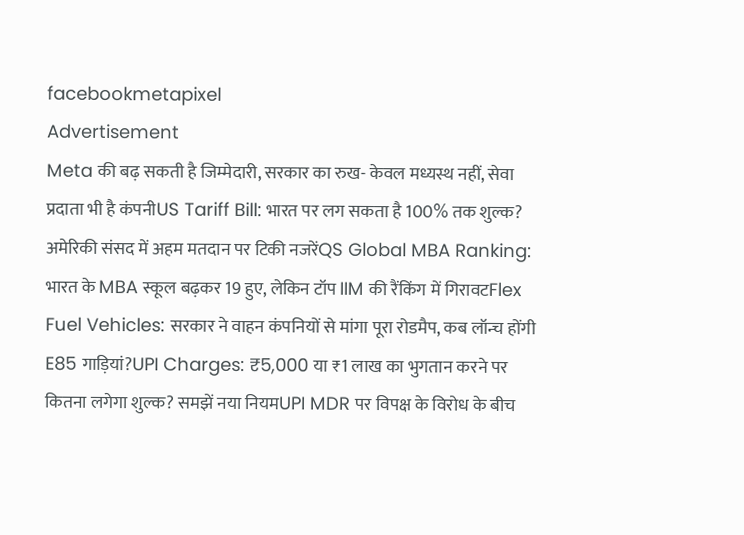facebookmetapixel
Advertisement
Meta की बढ़ सकती है जिम्मेदारी, सरकार का रुख- केवल मध्यस्थ नहीं, सेवा प्रदाता भी है कंपनीUS Tariff Bill: भारत पर लग सकता है 100% तक शुल्क? अमेरिकी संसद में अहम मतदान पर टिकी नजरेंQS Global MBA Ranking: भारत के MBA स्कूल बढ़कर 19 हुए, लेकिन टॉप IIM की रैंकिंग में गिरावटFlex Fuel Vehicles: सरकार ने वाहन कंपनियों से मांगा पूरा रोडमैप, कब लॉन्च होंगी E85 गाड़ियां?UPI Charges: ₹5,000 या ₹1 लाख का भुगतान करने पर कितना लगेगा शुल्क? समझें नया नियमUPI MDR पर विपक्ष के विरोध के बीच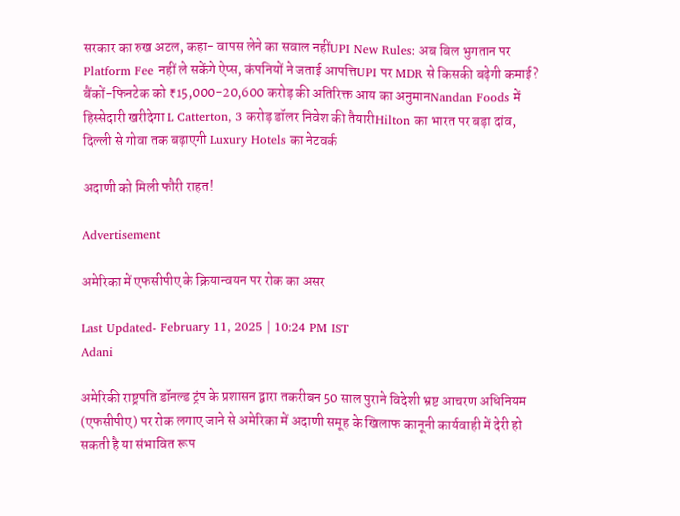सरकार का रुख अटल, कहा- वापस लेने का सवाल नहींUPI New Rules: अब बिल भुगतान पर Platform Fee नहीं ले सकेंगे ऐप्स, कंपनियों ने जताई आपत्तिUPI पर MDR से किसकी बढ़ेगी कमाई? बैंकों-फिनटेक को ₹15,000-20,600 करोड़ की अतिरिक्त आय का अनुमानNandan Foods में हिस्सेदारी खरीदेगा L Catterton, 3 करोड़ डॉलर निवेश की तैयारीHilton का भारत पर बड़ा दांव, दिल्ली से गोवा तक बढ़ाएगी Luxury Hotels का नेटवर्क

अदाणी को मिली फौरी राहत‌!

Advertisement

अमेरिका में एफसीपीए के क्रियान्वयन पर रोक का असर

Last Updated- February 11, 2025 | 10:24 PM IST
Adani

अमेरिकी राष्ट्रपति डॉनल्ड ट्रंप के प्रशासन द्वारा तकरीबन 50 साल पुराने विदेशी भ्रष्ट आचरण अधिनियम (एफसीपीए) पर रोक लगाए जाने से अमेरिका में अदाणी समूह के खिलाफ कानूनी कार्यवाही में देरी हो सकती है या संभावित रूप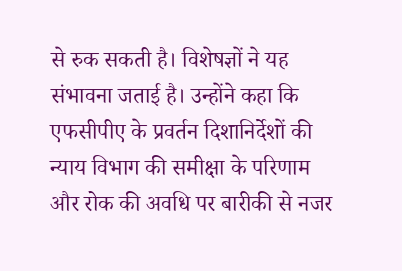से रुक सकती है। विशेषज्ञों ने यह संभावना जताई है। उन्होंने कहा कि एफसीपीए के प्रवर्तन दिशानिर्देशों की न्याय विभाग की समीक्षा के परिणाम और रोक की अवधि पर बारीकी से नजर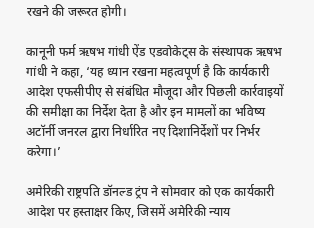रखने की जरूरत होगी।

कानूनी फर्म ऋषभ गांधी ऐंड एडवोकेट्स के संस्थापक ऋषभ गांधी ने कहा, ‘यह ध्यान रखना महत्वपूर्ण है कि कार्यकारी आदेश एफसीपीए से संबंधित मौजूदा और पिछली कार्रवाइयों की समीक्षा का निर्देश देता है और इन मामलों का भविष्य अटॉर्नी जनरल द्वारा निर्धारित नए दिशानिर्देशों पर निर्भर करेगा।’

अमेरिकी राष्ट्रपति डॉनल्ड ट्रंप ने सोमवार को एक कार्यकारी आदेश पर हस्ताक्षर किए, जिसमें अमेरिकी न्याय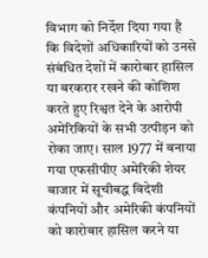विभाग को निर्देश दिया गया है कि विदेशों अधिकारियों को उनसे संबंधित देशों में कारोबार हासिल या बरकरार रखने की कोशिश करते हुए रिश्वत देने के आरोपी अमेरिकियों के सभी उत्पीड़न को रोका जाए। साल 1977 में बनाया गया एफसीपीए अमेरिकी शेयर बाजार में सूचीबद्ध विदेशी कंपनियों और अमेरिकी कंपनियों को कारोबार हासिल करने या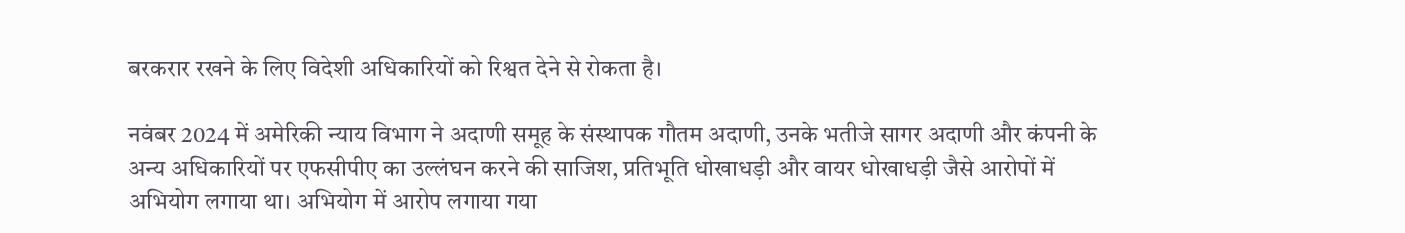बरकरार रखने के लिए विदेशी अधिकारियों को रिश्वत देने से रोकता है।

नवंबर 2024 में अमेरिकी न्याय विभाग ने अदाणी समूह के संस्थापक गौतम अदाणी, उनके भतीजे सागर अदाणी और कंपनी के अन्य अधिकारियों पर एफसीपीए का उल्लंघन करने की साजिश, प्रतिभूति धोखाधड़ी और वायर धोखाधड़ी जैसे आरोपों में अभियोग लगाया था। अभियोग में आरोप लगाया गया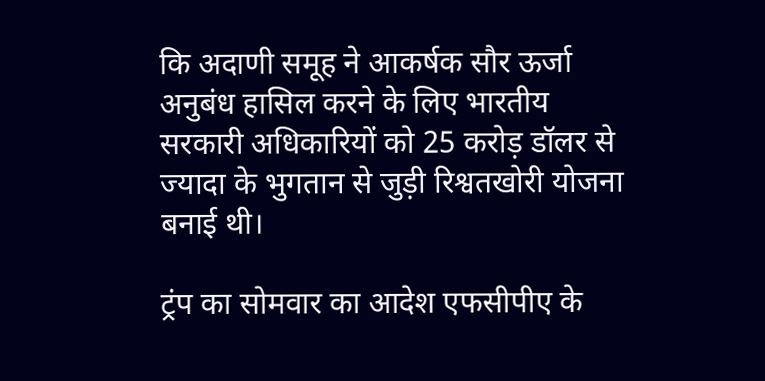कि अदाणी समूह ने आकर्षक सौर ऊर्जा अनुबंध हासिल करने के लिए भारतीय सरकारी अधिकारियों को 25 करोड़ डॉलर से ज्यादा के भुगतान से जुड़ी रिश्वतखोरी योजना बनाई थी।

ट्रंप का सोमवार का आदेश एफसीपीए के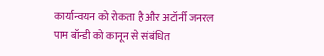कार्यान्वयन को रोकता है और अटॉर्नी जनरल पाम बॉन्डी को कानून से संबंधित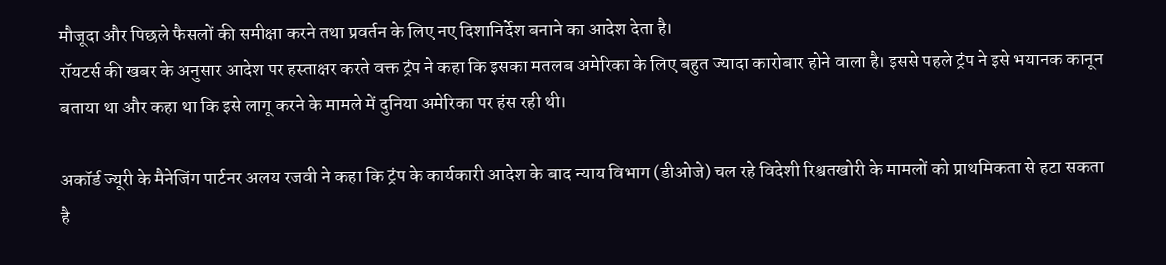मौजूदा और पिछले फैसलों की समीक्षा करने तथा प्रवर्तन के लिए नए दिशानिर्देश बनाने का आदेश देता है।
रॉयटर्स की खबर के अनुसार आदेश पर हस्ताक्षर करते वक्त ट्रंप ने कहा कि इसका मतलब अमेरिका के लिए बहुत ज्यादा कारोबार होने वाला है। इससे पहले ट्रंप ने इसे भयानक कानून बताया था और कहा था कि इसे लागू करने के मामले में दुनिया अमेरिका पर हंस रही थी।

अकॉर्ड ज्यूरी के मैनेजिंग पार्टनर अलय रजवी ने कहा कि ट्रंप के कार्यकारी आदेश के बाद न्याय विभाग (डीओजे) चल रहे विदेशी रिश्वतखोरी के मामलों को प्राथमिकता से हटा सकता है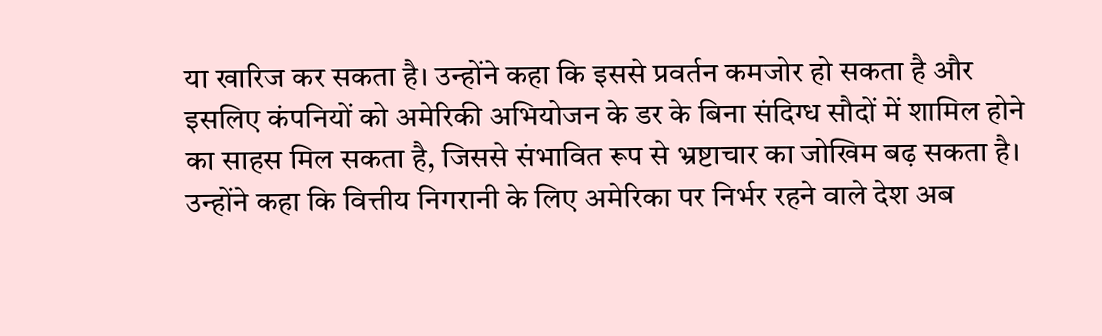या खारिज कर सकता है। उन्होंने कहा कि इससे प्रवर्तन कमजोर हो सकता है और इसलिए कंपनियों को अमेरिकी अभियोजन के डर के बिना संदिग्ध सौदों में शामिल होने का साहस मिल सकता है, जिससे संभावित रूप से भ्रष्टाचार का जोखिम बढ़ सकता है। उन्होंने कहा कि वित्तीय निगरानी के लिए अमेरिका पर निर्भर रहने वाले देश अब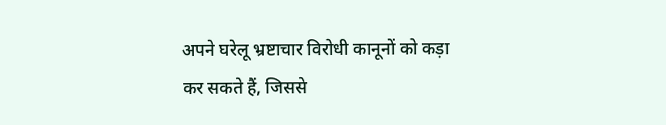अपने घरेलू भ्रष्टाचार विरोधी कानूनों को कड़ा कर सकते हैं, जिससे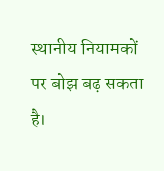स्थानीय नियामकों पर बोझ बढ़ सकता है।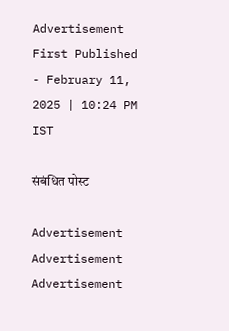Advertisement
First Published - February 11, 2025 | 10:24 PM IST

संबंधित पोस्ट

Advertisement
Advertisement
Advertisement